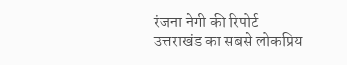रंजना नेगी की रिपोर्ट
उत्तराखंड का सबसे लोकप्रिय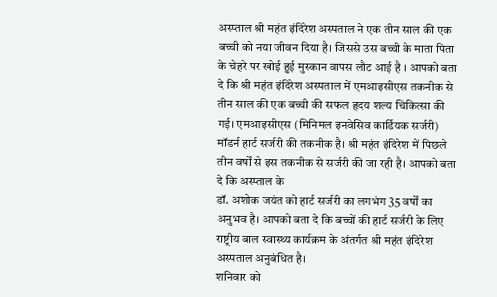अस्प्ताल श्री महंत इंदिरेश अस्पताल ने एक तीन साल की एक बच्ची को नया जीवन दिया है। जिससे उस बच्ची के माता पिता के चेहरे पर खोई हुई मुस्कान वापस लौट आई है । आपको बता दे कि श्री महंत इंदिरेश अस्पताल में एमआइसीएस तकनीक से तीन साल की एक बच्ची की सफल हृदय शल्य चिकित्सा की गई। एमआइसीएस (मिनिमल इनवेसिव कार्डियक सर्जरी) मॉडर्न हार्ट सर्जरी की तकनीक है। श्री महंत इंदिरेश में पिछले तीन वर्षों से इस तकनीक से सर्जरी की जा रही है। आपको बता दे कि अस्प्ताल के
डॉ. अशोक जयंत को हार्ट सर्जरी का लगभंग 35 वर्षों का अनुभव है। आपको बता दे कि बच्चों की हार्ट सर्जरी के लिए राष्ट्रीय बाल स्वास्थ्य कार्यक्रम के अंतर्गत श्री महंत इंदिरेश अस्पताल अनुबंधित है।
शनिवार को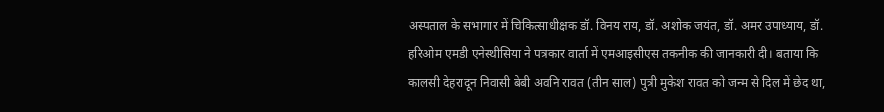अस्पताल के सभागार में चिकित्साधीक्षक डॉ. विनय राय, डॉ. अशोक जयंत, डॉ. अमर उपाध्याय, डॉ. हरिओम एमडी एनेस्थीसिया ने पत्रकार वार्ता में एमआइसीएस तकनीक की जानकारी दी। बताया कि कालसी देहरादून निवासी बेबी अवनि रावत (तीन साल) पुत्री मुकेश रावत को जन्म से दिल में छेद था,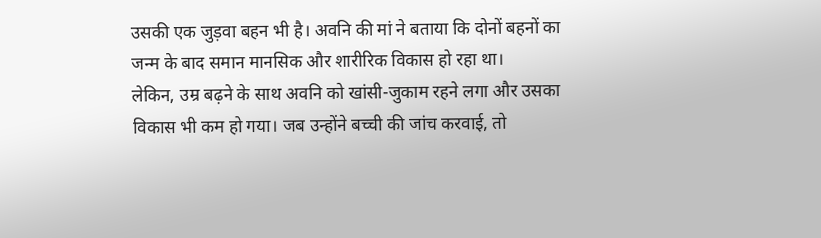उसकी एक जुड़वा बहन भी है। अवनि की मां ने बताया कि दोनों बहनों का जन्म के बाद समान मानसिक और शारीरिक विकास हो रहा था।
लेकिन, उम्र बढ़ने के साथ अवनि को खांसी-जुकाम रहने लगा और उसका विकास भी कम हो गया। जब उन्होंने बच्ची की जांच करवाई, तो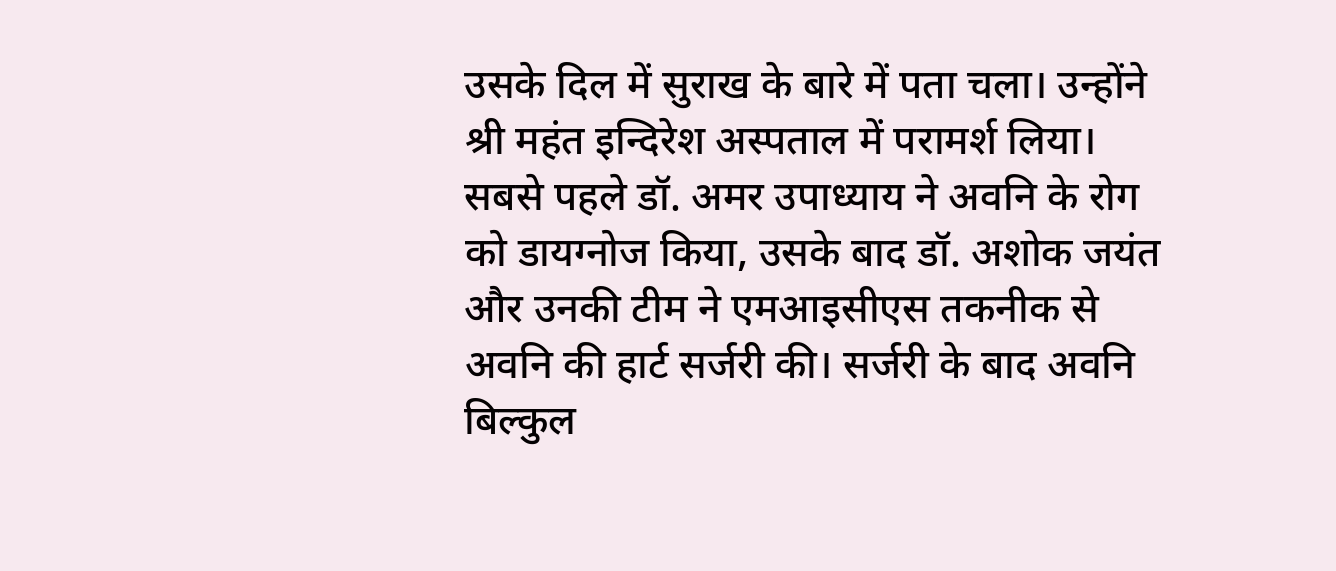उसके दिल में सुराख के बारे में पता चला। उन्होंने श्री महंत इन्दिरेश अस्पताल में परामर्श लिया। सबसे पहले डॉ. अमर उपाध्याय ने अवनि के रोग को डायग्नोज किया, उसके बाद डॉ. अशोक जयंत और उनकी टीम ने एमआइसीएस तकनीक से अवनि की हार्ट सर्जरी की। सर्जरी के बाद अवनि बिल्कुल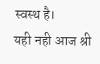स्वस्थ है।
यही नही आज श्री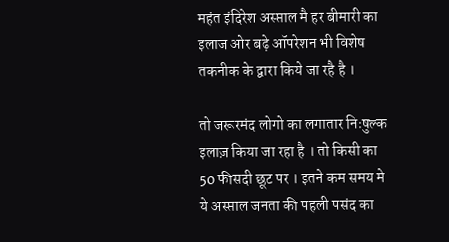महंत इंदिरेश अस्प्ताल मै हर बीमारी का इलाज ओर बढ़े ऑपरेशन भी विशेष तकनीक के द्वारा किये जा रहै है ।

तो जरूरमंद लोगो का लगातार निःषुल्क इलाज़ किया जा रहा है । तो किसी का 50 फीसदी छूट पर । इतने कम समय मे ये अस्प्ताल जनता की पहली पसंद का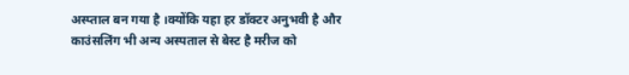अस्प्ताल बन गया है ।क्योंकि यहा हर डॉक्टर अनुभवी है और काउंसलिंग भी अन्य अस्पताल से बेस्ट है मरीज को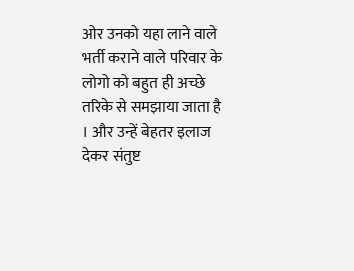ओर उनको यहा लाने वाले भर्ती कराने वाले परिवार के लोगो को बहुत ही अच्छे तरिके से समझाया जाता है । और उन्हें बेहतर इलाज देकर संतुष्ट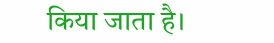किया जाता है।